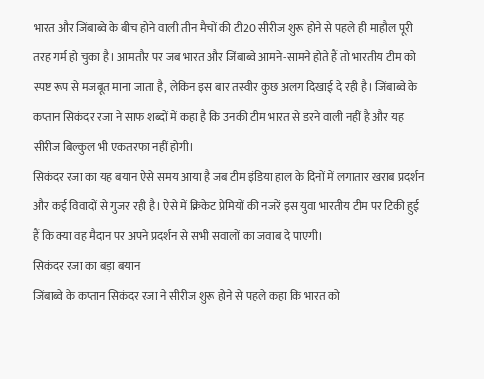भारत और जिंबाब्वे के बीच होने वाली तीन मैचों की टी20 सीरीज शुरू होने से पहले ही माहौल पूरी तरह गर्म हो चुका है। आमतौर पर जब भारत और जिंबाब्वे आमने-सामने होते हैं तो भारतीय टीम को स्पष्ट रूप से मजबूत माना जाता है, लेकिन इस बार तस्वीर कुछ अलग दिखाई दे रही है। जिंबाब्वे के कप्तान सिकंदर रजा ने साफ शब्दों में कहा है कि उनकी टीम भारत से डरने वाली नहीं है और यह सीरीज बिल्कुल भी एकतरफा नहीं होगी।
सिकंदर रजा का यह बयान ऐसे समय आया है जब टीम इंडिया हाल के दिनों में लगातार खराब प्रदर्शन और कई विवादों से गुजर रही है। ऐसे में क्रिकेट प्रेमियों की नजरें इस युवा भारतीय टीम पर टिकी हुई हैं कि क्या वह मैदान पर अपने प्रदर्शन से सभी सवालों का जवाब दे पाएगी।
सिकंदर रजा का बड़ा बयान
जिंबाब्वे के कप्तान सिकंदर रजा ने सीरीज शुरू होने से पहले कहा कि भारत को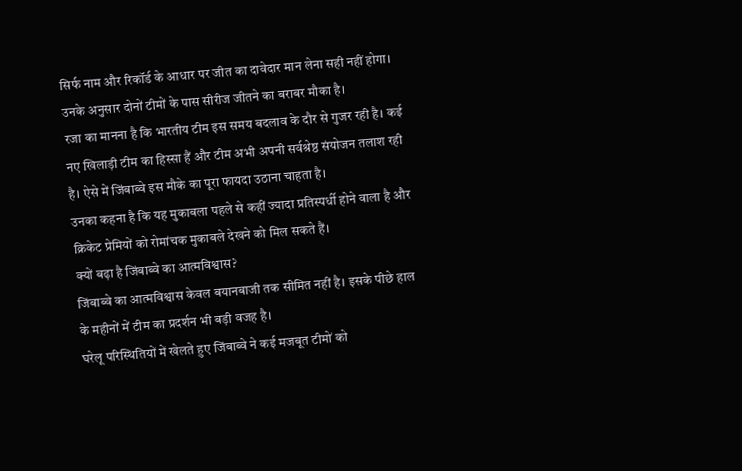सिर्फ नाम और रिकॉर्ड के आधार पर जीत का दावेदार मान लेना सही नहीं होगा। उनके अनुसार दोनों टीमों के पास सीरीज जीतने का बराबर मौका है।
रजा का मानना है कि भारतीय टीम इस समय बदलाव के दौर से गुजर रही है। कई नए खिलाड़ी टीम का हिस्सा हैं और टीम अभी अपनी सर्वश्रेष्ठ संयोजन तलाश रही है। ऐसे में जिंबाब्वे इस मौके का पूरा फायदा उठाना चाहता है।
उनका कहना है कि यह मुकाबला पहले से कहीं ज्यादा प्रतिस्पर्धी होने वाला है और क्रिकेट प्रेमियों को रोमांचक मुकाबले देखने को मिल सकते हैं।
क्यों बढ़ा है जिंबाब्वे का आत्मविश्वास?
जिंबाब्वे का आत्मविश्वास केवल बयानबाजी तक सीमित नहीं है। इसके पीछे हाल के महीनों में टीम का प्रदर्शन भी बड़ी वजह है।
घरेलू परिस्थितियों में खेलते हुए जिंबाब्वे ने कई मजबूत टीमों को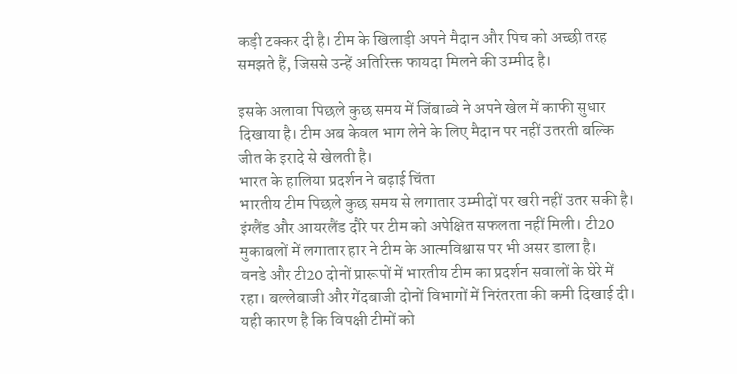कड़ी टक्कर दी है। टीम के खिलाड़ी अपने मैदान और पिच को अच्छी तरह समझते हैं, जिससे उन्हें अतिरिक्त फायदा मिलने की उम्मीद है।

इसके अलावा पिछले कुछ समय में जिंबाब्वे ने अपने खेल में काफी सुधार दिखाया है। टीम अब केवल भाग लेने के लिए मैदान पर नहीं उतरती बल्कि जीत के इरादे से खेलती है।
भारत के हालिया प्रदर्शन ने बढ़ाई चिंता
भारतीय टीम पिछले कुछ समय से लगातार उम्मीदों पर खरी नहीं उतर सकी है।
इंग्लैंड और आयरलैंड दौरे पर टीम को अपेक्षित सफलता नहीं मिली। टी20 मुकाबलों में लगातार हार ने टीम के आत्मविश्वास पर भी असर डाला है।
वनडे और टी20 दोनों प्रारूपों में भारतीय टीम का प्रदर्शन सवालों के घेरे में रहा। बल्लेबाजी और गेंदबाजी दोनों विभागों में निरंतरता की कमी दिखाई दी।
यही कारण है कि विपक्षी टीमों को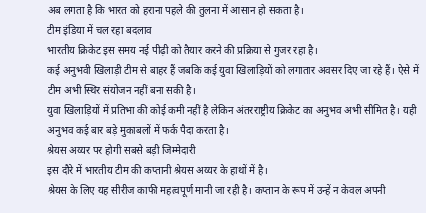अब लगता है कि भारत को हराना पहले की तुलना में आसान हो सकता है।
टीम इंडिया में चल रहा बदलाव
भारतीय क्रिकेट इस समय नई पीढ़ी को तैयार करने की प्रक्रिया से गुजर रहा है।
कई अनुभवी खिलाड़ी टीम से बाहर हैं जबकि कई युवा खिलाड़ियों को लगातार अवसर दिए जा रहे हैं। ऐसे में टीम अभी स्थिर संयोजन नहीं बना सकी है।
युवा खिलाड़ियों में प्रतिभा की कोई कमी नहीं है लेकिन अंतरराष्ट्रीय क्रिकेट का अनुभव अभी सीमित है। यही अनुभव कई बार बड़े मुकाबलों में फर्क पैदा करता है।
श्रेयस अय्यर पर होगी सबसे बड़ी जिम्मेदारी
इस दौरे में भारतीय टीम की कप्तानी श्रेयस अय्यर के हाथों में है।
श्रेयस के लिए यह सीरीज काफी महत्वपूर्ण मानी जा रही है। कप्तान के रूप में उन्हें न केवल अपनी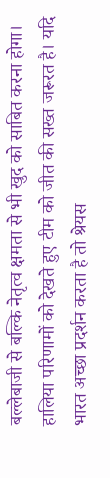बल्लेबाजी से बल्कि नेतृत्व क्षमता से भी खुद को साबित करना होगा।
हालिया परिणामों को देखते हुए टीम को जीत की सख्त जरूरत है। यदि भारत अच्छा प्रदर्शन करता है तो श्रेयस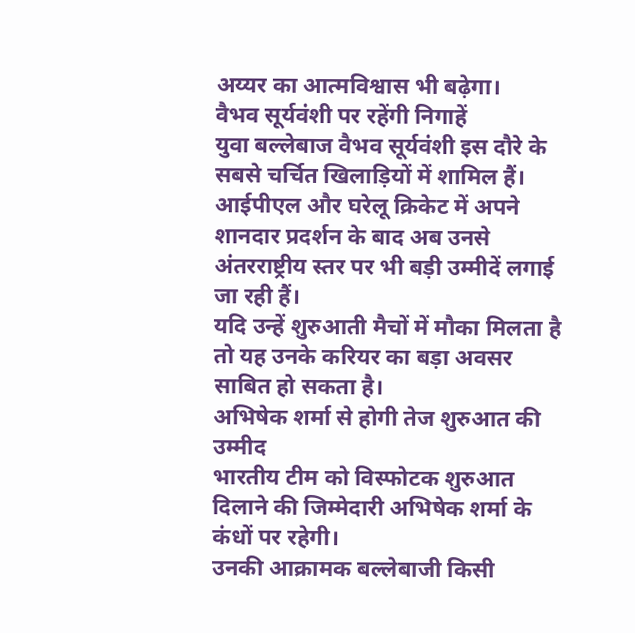अय्यर का आत्मविश्वास भी बढ़ेगा।
वैभव सूर्यवंशी पर रहेंगी निगाहें
युवा बल्लेबाज वैभव सूर्यवंशी इस दौरे के सबसे चर्चित खिलाड़ियों में शामिल हैं।
आईपीएल और घरेलू क्रिकेट में अपने शानदार प्रदर्शन के बाद अब उनसे अंतरराष्ट्रीय स्तर पर भी बड़ी उम्मीदें लगाई जा रही हैं।
यदि उन्हें शुरुआती मैचों में मौका मिलता है तो यह उनके करियर का बड़ा अवसर साबित हो सकता है।
अभिषेक शर्मा से होगी तेज शुरुआत की उम्मीद
भारतीय टीम को विस्फोटक शुरुआत दिलाने की जिम्मेदारी अभिषेक शर्मा के कंधों पर रहेगी।
उनकी आक्रामक बल्लेबाजी किसी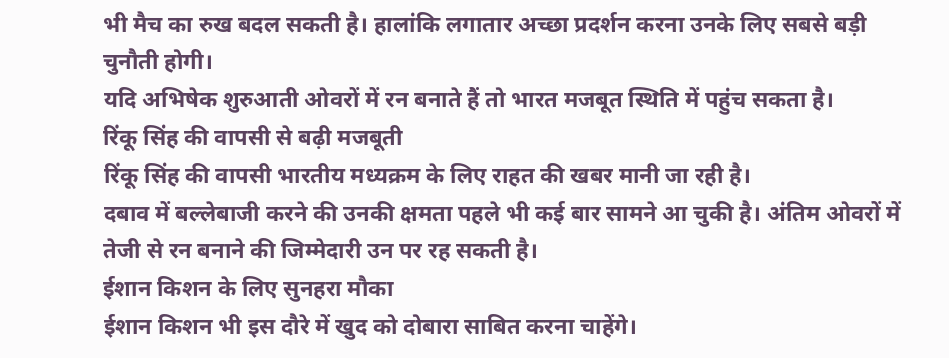भी मैच का रुख बदल सकती है। हालांकि लगातार अच्छा प्रदर्शन करना उनके लिए सबसे बड़ी चुनौती होगी।
यदि अभिषेक शुरुआती ओवरों में रन बनाते हैं तो भारत मजबूत स्थिति में पहुंच सकता है।
रिंकू सिंह की वापसी से बढ़ी मजबूती
रिंकू सिंह की वापसी भारतीय मध्यक्रम के लिए राहत की खबर मानी जा रही है।
दबाव में बल्लेबाजी करने की उनकी क्षमता पहले भी कई बार सामने आ चुकी है। अंतिम ओवरों में तेजी से रन बनाने की जिम्मेदारी उन पर रह सकती है।
ईशान किशन के लिए सुनहरा मौका
ईशान किशन भी इस दौरे में खुद को दोबारा साबित करना चाहेंगे।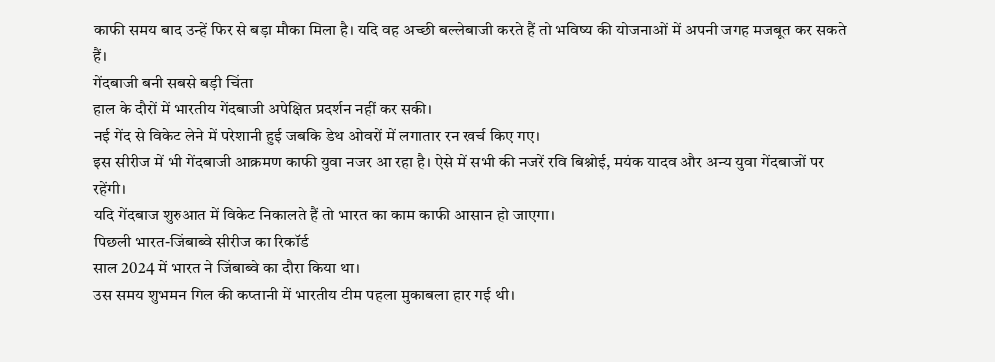काफी समय बाद उन्हें फिर से बड़ा मौका मिला है। यदि वह अच्छी बल्लेबाजी करते हैं तो भविष्य की योजनाओं में अपनी जगह मजबूत कर सकते हैं।
गेंदबाजी बनी सबसे बड़ी चिंता
हाल के दौरों में भारतीय गेंदबाजी अपेक्षित प्रदर्शन नहीं कर सकी।
नई गेंद से विकेट लेने में परेशानी हुई जबकि डेथ ओवरों में लगातार रन खर्च किए गए।
इस सीरीज में भी गेंदबाजी आक्रमण काफी युवा नजर आ रहा है। ऐसे में सभी की नजरें रवि बिश्नोई, मयंक यादव और अन्य युवा गेंदबाजों पर रहेंगी।
यदि गेंदबाज शुरुआत में विकेट निकालते हैं तो भारत का काम काफी आसान हो जाएगा।
पिछली भारत-जिंबाब्वे सीरीज का रिकॉर्ड
साल 2024 में भारत ने जिंबाब्वे का दौरा किया था।
उस समय शुभमन गिल की कप्तानी में भारतीय टीम पहला मुकाबला हार गई थी।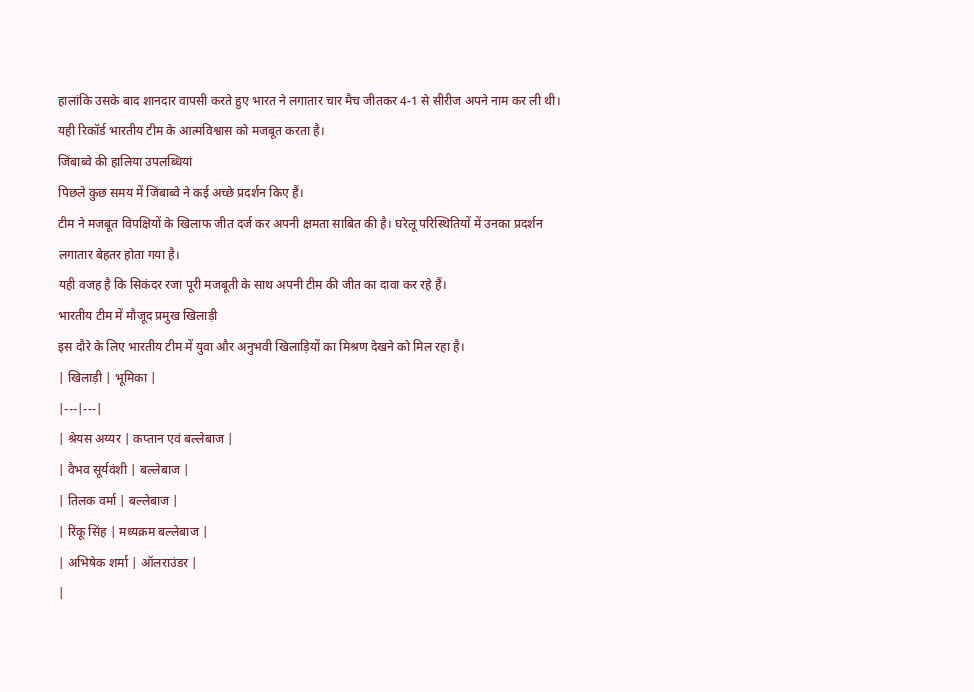हालांकि उसके बाद शानदार वापसी करते हुए भारत ने लगातार चार मैच जीतकर 4-1 से सीरीज अपने नाम कर ली थी।
यही रिकॉर्ड भारतीय टीम के आत्मविश्वास को मजबूत करता है।
जिंबाब्वे की हालिया उपलब्धियां
पिछले कुछ समय में जिंबाब्वे ने कई अच्छे प्रदर्शन किए हैं।
टीम ने मजबूत विपक्षियों के खिलाफ जीत दर्ज कर अपनी क्षमता साबित की है। घरेलू परिस्थितियों में उनका प्रदर्शन लगातार बेहतर होता गया है।
यही वजह है कि सिकंदर रजा पूरी मजबूती के साथ अपनी टीम की जीत का दावा कर रहे हैं।
भारतीय टीम में मौजूद प्रमुख खिलाड़ी
इस दौरे के लिए भारतीय टीम में युवा और अनुभवी खिलाड़ियों का मिश्रण देखने को मिल रहा है।
| खिलाड़ी | भूमिका |
|---|---|
| श्रेयस अय्यर | कप्तान एवं बल्लेबाज |
| वैभव सूर्यवंशी | बल्लेबाज |
| तिलक वर्मा | बल्लेबाज |
| रिंकू सिंह | मध्यक्रम बल्लेबाज |
| अभिषेक शर्मा | ऑलराउंडर |
|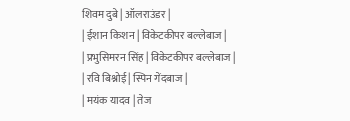शिवम दुबे | ऑलराउंडर |
| ईशान किशन | विकेटकीपर बल्लेबाज |
| प्रभुसिमरन सिंह | विकेटकीपर बल्लेबाज |
| रवि बिश्नोई | स्पिन गेंदबाज |
| मयंक यादव | तेज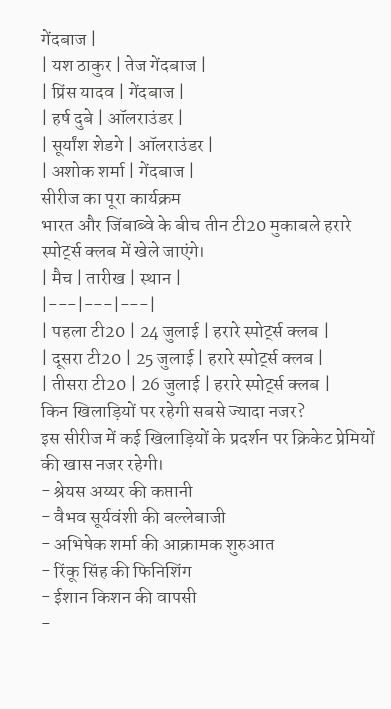गेंदबाज |
| यश ठाकुर | तेज गेंदबाज |
| प्रिंस यादव | गेंदबाज |
| हर्ष दुबे | ऑलराउंडर |
| सूर्यांश शेडगे | ऑलराउंडर |
| अशोक शर्मा | गेंदबाज |
सीरीज का पूरा कार्यक्रम
भारत और जिंबाब्वे के बीच तीन टी20 मुकाबले हरारे स्पोर्ट्स क्लब में खेले जाएंगे।
| मैच | तारीख | स्थान |
|---|---|---|
| पहला टी20 | 24 जुलाई | हरारे स्पोर्ट्स क्लब |
| दूसरा टी20 | 25 जुलाई | हरारे स्पोर्ट्स क्लब |
| तीसरा टी20 | 26 जुलाई | हरारे स्पोर्ट्स क्लब |
किन खिलाड़ियों पर रहेगी सबसे ज्यादा नजर?
इस सीरीज में कई खिलाड़ियों के प्रदर्शन पर क्रिकेट प्रेमियों की खास नजर रहेगी।
- श्रेयस अय्यर की कप्तानी
- वैभव सूर्यवंशी की बल्लेबाजी
- अभिषेक शर्मा की आक्रामक शुरुआत
- रिंकू सिंह की फिनिशिंग
- ईशान किशन की वापसी
-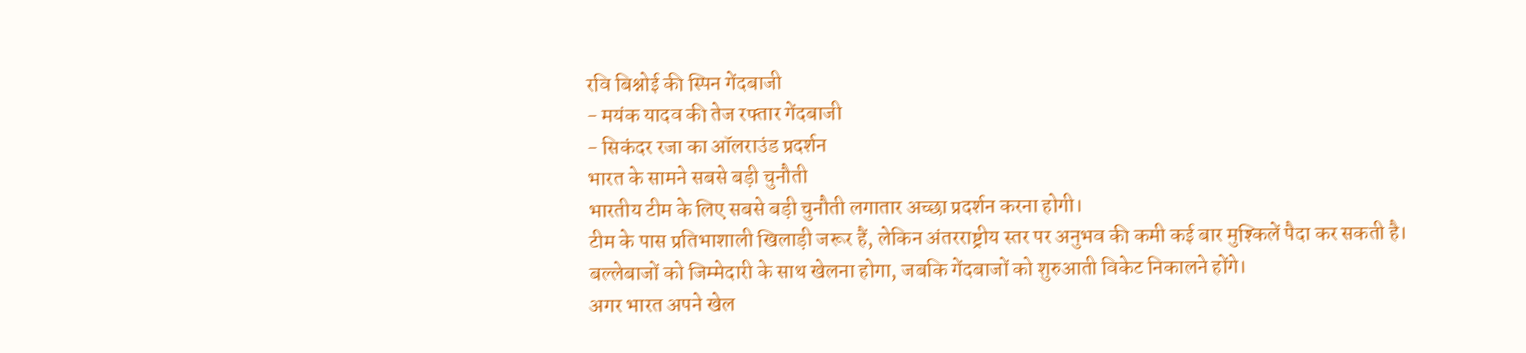रवि बिश्नोई की स्पिन गेंदबाजी
- मयंक यादव की तेज रफ्तार गेंदबाजी
- सिकंदर रजा का ऑलराउंड प्रदर्शन
भारत के सामने सबसे बड़ी चुनौती
भारतीय टीम के लिए सबसे बड़ी चुनौती लगातार अच्छा प्रदर्शन करना होगी।
टीम के पास प्रतिभाशाली खिलाड़ी जरूर हैं, लेकिन अंतरराष्ट्रीय स्तर पर अनुभव की कमी कई बार मुश्किलें पैदा कर सकती है। बल्लेबाजों को जिम्मेदारी के साथ खेलना होगा, जबकि गेंदबाजों को शुरुआती विकेट निकालने होंगे।
अगर भारत अपने खेल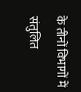के तीनों विभागों में संतुलित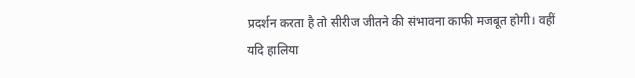प्रदर्शन करता है तो सीरीज जीतने की संभावना काफी मजबूत होगी। वहीं यदि हालिया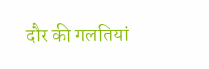दौर की गलतियां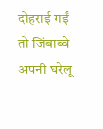दोहराई गईं तो जिंबाब्वे अपनी घरेलू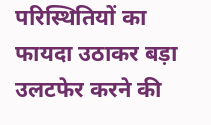परिस्थितियों का फायदा उठाकर बड़ा उलटफेर करने की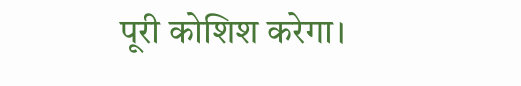पूरी कोशिश करेगा।